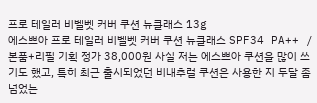프로 테일러 비벨벳 커버 쿠션 뉴클래스 13g
에스쁘아 프로 테일러 비벨벳 커버 쿠션 뉴클래스 SPF34 PA++ / 본품+리필 기획 정가 38,000원 사실 저는 에스쁘아 쿠션을 많이 쓰기도 했고, 특히 최근 출시되었던 비내추럴 쿠션은 사용한 지 두달 좀 넘었는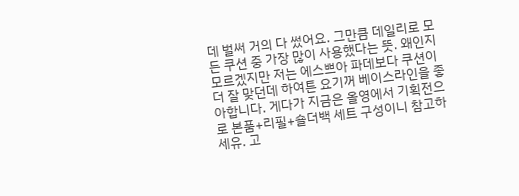데 벌써 거의 다 썼어요. 그만큼 데일리로 모든 쿠션 중 가장 많이 사용했다는 뜻. 왜인지 모르겠지만 저는 에스쁘아 파데보다 쿠션이 더 잘 맞던데 하여튼 요기꺼 베이스라인을 좋아합니다. 게다가 지금은 올영에서 기획전으로 본품+리필+숄더백 세트 구성이니 참고하세유. 고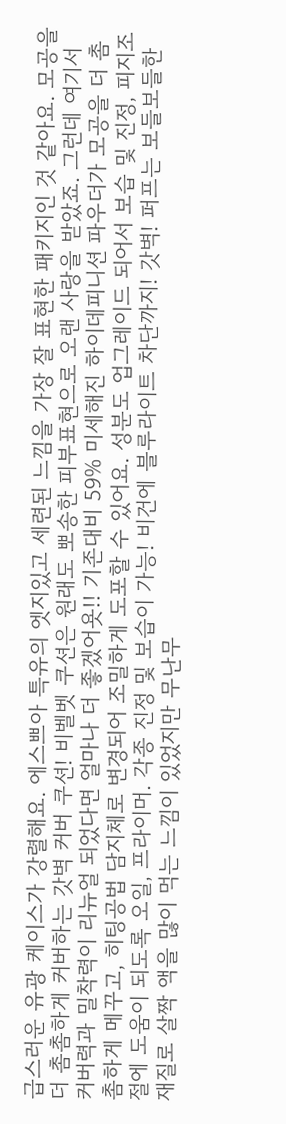급스러운 유광 케이스가 강렬해요. 에스쁘아 특유의 엣지있고 세련된 느낌을 가장 잘 표현한 패키지인 것 같아요. 모공을 더 촘촘하게 커버하는 갓벽 커버 쿠션! 비벨벳 쿠션은 원래도 뽀송한 피부표현으로 오랜 사랑을 받았죠. 그런데 여기서 커버력과 밀착력이 리뉴얼 되었다면 얼마나 더 좋겠어욧!! 기존대비 59% 미세해진 하이데피니션 파우더가 모공을 더 촘촘하게 메꾸고, 히팅공법 담지체로 변경되어 조밀하게 도포할 수 있어요. 성분도 업그레이드 되어서 보습 및 진정, 피지조절에 도움이 되도록 오일, 프라이머. 각종 진정 및 보습이 가능! 비건에 블루라이트 차단까지! 갓벽! 퍼프는 보들보들한 재질로 살짝 액을 많이 먹는 느낌이 있었지만 무난무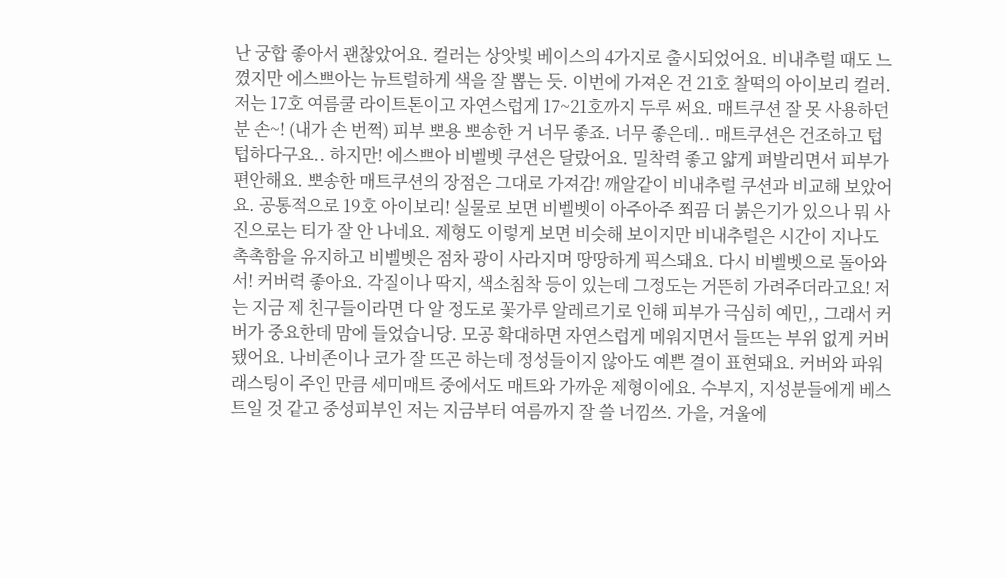난 궁합 좋아서 괜찮았어요. 컬러는 상앗빛 베이스의 4가지로 출시되었어요. 비내추럴 때도 느꼈지만 에스쁘아는 뉴트럴하게 색을 잘 뽑는 듯. 이번에 가져온 건 21호 찰떡의 아이보리 컬러. 저는 17호 여름쿨 라이트톤이고 자연스럽게 17~21호까지 두루 써요. 매트쿠션 잘 못 사용하던 분 손~! (내가 손 번쩍) 피부 뽀용 뽀송한 거 너무 좋죠. 너무 좋은데.. 매트쿠션은 건조하고 텁텁하다구요.. 하지만! 에스쁘아 비벨벳 쿠션은 달랐어요. 밀착력 좋고 얇게 펴발리면서 피부가 편안해요. 뽀송한 매트쿠션의 장점은 그대로 가져감! 깨알같이 비내추럴 쿠션과 비교해 보았어요. 공통적으로 19호 아이보리! 실물로 보면 비벨벳이 아주아주 쬐끔 더 붉은기가 있으나 뭐 사진으로는 티가 잘 안 나네요. 제형도 이렇게 보면 비슷해 보이지만 비내추럴은 시간이 지나도 촉촉함을 유지하고 비벨벳은 점차 광이 사라지며 땅땅하게 픽스돼요. 다시 비벨벳으로 돌아와서! 커버력 좋아요. 각질이나 딱지, 색소침착 등이 있는데 그정도는 거뜬히 가려주더라고요! 저는 지금 제 친구들이라면 다 알 정도로 꽃가루 알레르기로 인해 피부가 극심히 예민,, 그래서 커버가 중요한데 맘에 들었습니당. 모공 확대하면 자연스럽게 메워지면서 들뜨는 부위 없게 커버됐어요. 나비존이나 코가 잘 뜨곤 하는데 정성들이지 않아도 예쁜 결이 표현돼요. 커버와 파워 래스팅이 주인 만큼 세미매트 중에서도 매트와 가까운 제형이에요. 수부지, 지성분들에게 베스트일 것 같고 중성피부인 저는 지금부터 여름까지 잘 쓸 너낌쓰. 가을, 겨울에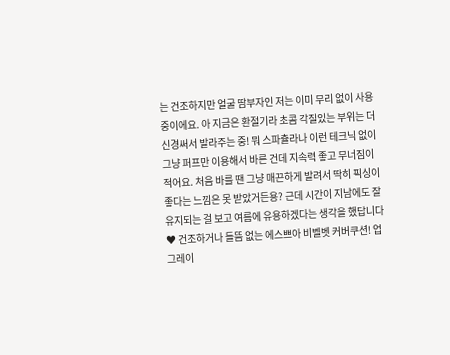는 건조하지만 얼굴 땀부자인 저는 이미 무리 없이 사용중이에요. 아 지금은 환절기라 초콤 각질있는 부위는 더 신경써서 발라주는 중! 뭐 스파츌라나 이런 테크닉 없이 그냥 퍼프만 이용해서 바른 건데 지속력 좋고 무너짐이 적어요. 처음 바를 땐 그냥 매끈하게 발려서 딱히 픽싱이 좋다는 느낌은 못 받았거든용? 근데 시간이 지남에도 잘 유지되는 걸 보고 여름에 유용하겠다는 생각을 했답니다♥ 건조하거나 들뜸 없는 에스쁘아 비벨벳 커버쿠션! 업그레이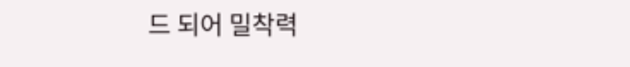드 되어 밀착력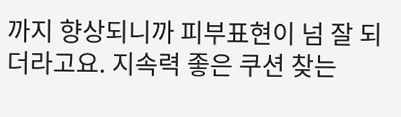까지 향상되니까 피부표현이 넘 잘 되더라고요. 지속력 좋은 쿠션 찾는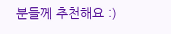분들께 추천해요 :)